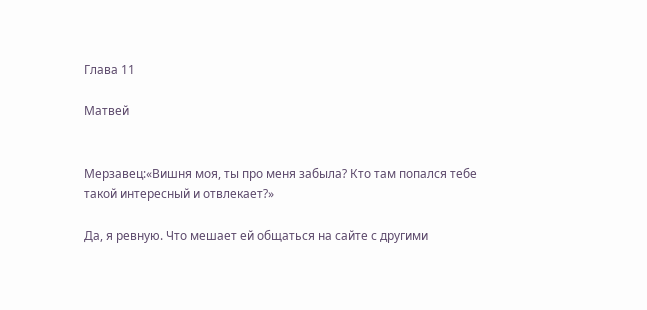Глава 11

Матвей


Мерзавец:«Вишня моя, ты про меня забыла? Кто там попался тебе такой интересный и отвлекает?»

Да, я ревную. Что мешает ей общаться на сайте с другими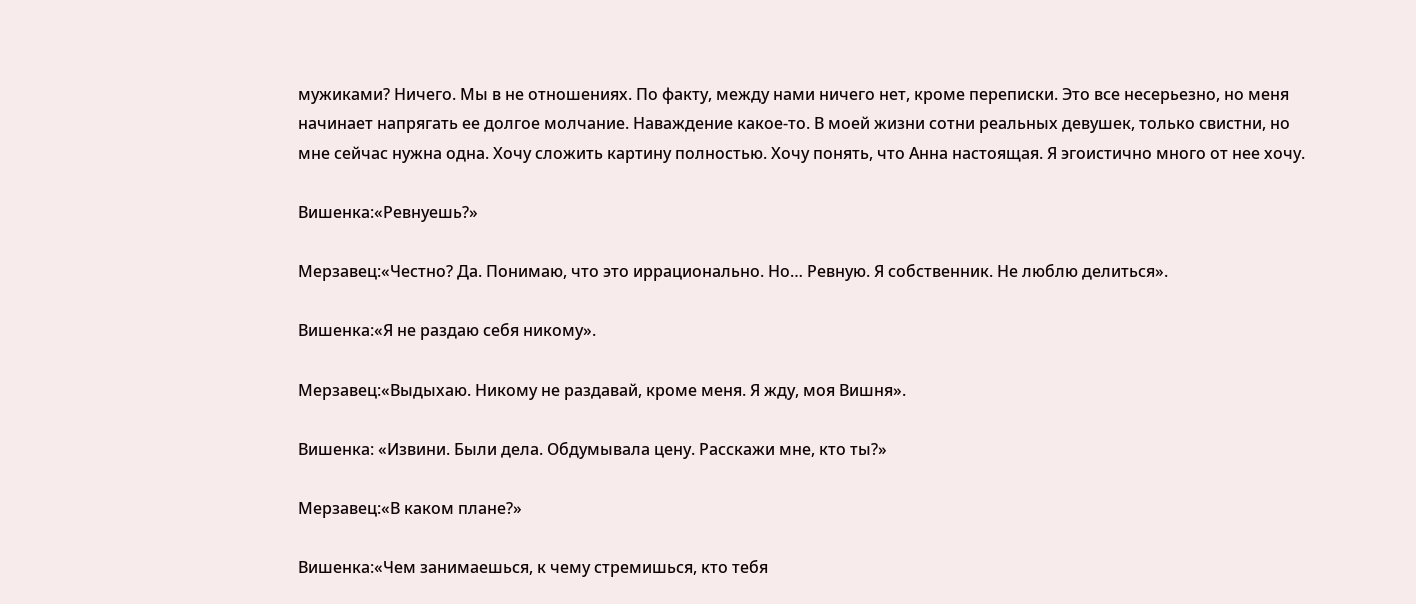мужиками? Ничего. Мы в не отношениях. По факту, между нами ничего нет, кроме переписки. Это все несерьезно, но меня начинает напрягать ее долгое молчание. Наваждение какое-то. В моей жизни сотни реальных девушек, только свистни, но мне сейчас нужна одна. Хочу сложить картину полностью. Хочу понять, что Анна настоящая. Я эгоистично много от нее хочу.

Вишенка:«Ревнуешь?»

Мерзавец:«Честно? Да. Понимаю, что это иррационально. Но… Ревную. Я собственник. Не люблю делиться».

Вишенка:«Я не раздаю себя никому».

Мерзавец:«Выдыхаю. Никому не раздавай, кроме меня. Я жду, моя Вишня».

Вишенка: «Извини. Были дела. Обдумывала цену. Расскажи мне, кто ты?»

Мерзавец:«В каком плане?»

Вишенка:«Чем занимаешься, к чему стремишься, кто тебя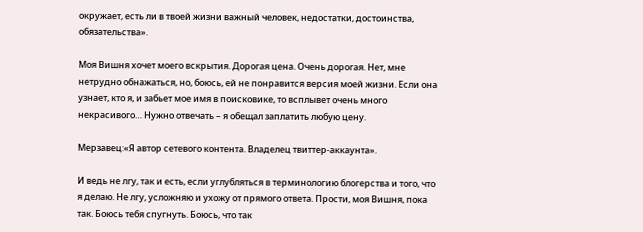окружает, есть ли в твоей жизни важный человек, недостатки, достоинства, обязательства».

Моя Вишня хочет моего вскрытия. Дорогая цена. Очень дорогая. Нет, мне нетрудно обнажаться, но, боюсь, ей не понравится версия моей жизни. Если она узнает, кто я, и забьет мое имя в поисковике, то всплывет очень много некрасивого… Нужно отвечать – я обещал заплатить любую цену.

Мерзавец:«Я автор сетевого контента. Владелец твиттер-аккаунта».

И ведь не лгу, так и есть, если углубляться в терминологию блогерства и того, что я делаю. Не лгу, усложняю и ухожу от прямого ответа. Прости, моя Вишня, пока так. Боюсь тебя спугнуть. Боюсь, что так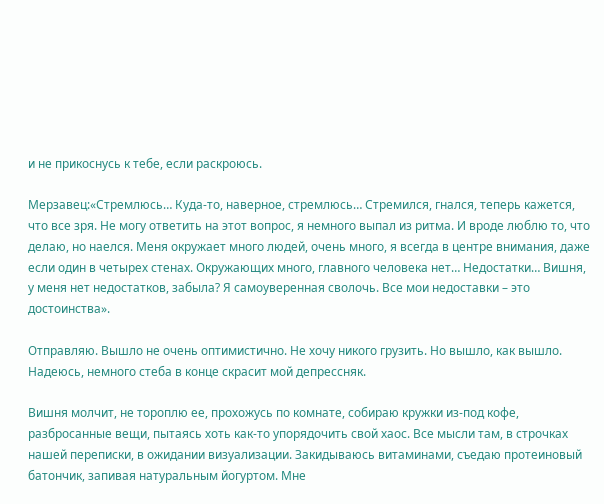и не прикоснусь к тебе, если раскроюсь.

Мерзавец:«Стремлюсь… Куда-то, наверное, стремлюсь… Стремился, гнался, теперь кажется, что все зря. Не могу ответить на этот вопрос, я немного выпал из ритма. И вроде люблю то, что делаю, но наелся. Меня окружает много людей, очень много, я всегда в центре внимания, даже если один в четырех стенах. Окружающих много, главного человека нет… Недостатки… Вишня, у меня нет недостатков, забыла? Я самоуверенная сволочь. Все мои недоставки – это достоинства».

Отправляю. Вышло не очень оптимистично. Не хочу никого грузить. Но вышло, как вышло. Надеюсь, немного стеба в конце скрасит мой депрессняк.

Вишня молчит, не тороплю ее, прохожусь по комнате, собираю кружки из-под кофе, разбросанные вещи, пытаясь хоть как-то упорядочить свой хаос. Все мысли там, в строчках нашей переписки, в ожидании визуализации. Закидываюсь витаминами, съедаю протеиновый батончик, запивая натуральным йогуртом. Мне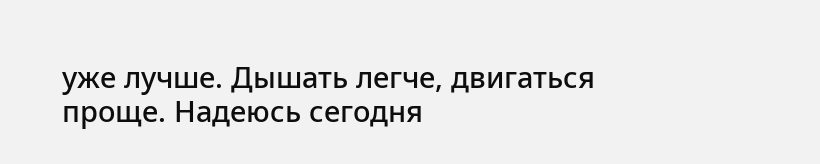уже лучше. Дышать легче, двигаться проще. Надеюсь сегодня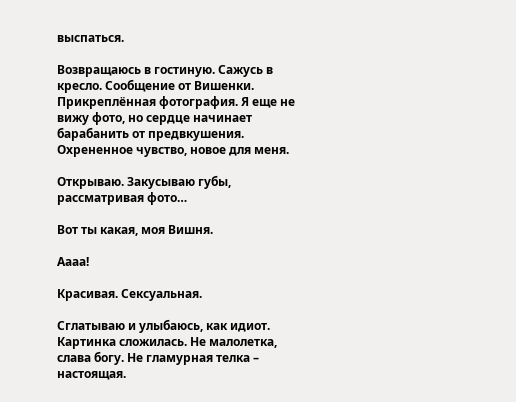выспаться.

Возвращаюсь в гостиную. Сажусь в кресло. Сообщение от Вишенки. Прикреплённая фотография. Я еще не вижу фото, но сердце начинает барабанить от предвкушения. Охрененное чувство, новое для меня.

Открываю. Закусываю губы, рассматривая фото…

Вот ты какая, моя Вишня.

Аааа!

Красивая. Сексуальная.

Сглатываю и улыбаюсь, как идиот. Картинка сложилась. Не малолетка, слава богу. Не гламурная телка – настоящая.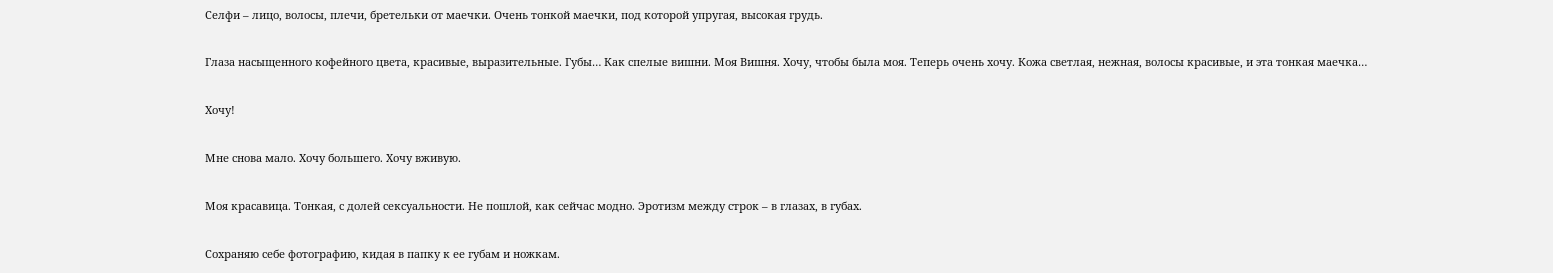Селфи – лицо, волосы, плечи, бретельки от маечки. Очень тонкой маечки, под которой упругая, высокая грудь.

Глаза насыщенного кофейного цвета, красивые, выразительные. Губы… Как спелые вишни. Моя Вишня. Хочу, чтобы была моя. Теперь очень хочу. Кожа светлая, нежная, волосы красивые, и эта тонкая маечка…

Хочу!

Мне снова мало. Хочу большего. Хочу вживую.

Моя красавица. Тонкая, с долей сексуальности. Не пошлой, как сейчас модно. Эротизм между строк – в глазах, в губах.

Сохраняю себе фотографию, кидая в папку к ее губам и ножкам.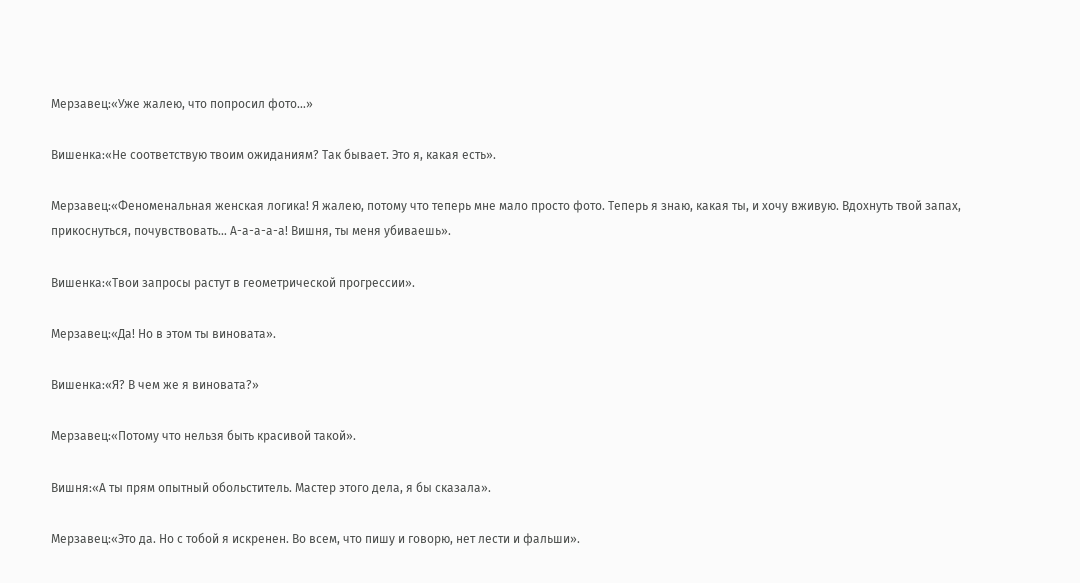Мерзавец:«Уже жалею, что попросил фото…»

Вишенка:«Не соответствую твоим ожиданиям? Так бывает. Это я, какая есть».

Мерзавец:«Феноменальная женская логика! Я жалею, потому что теперь мне мало просто фото. Теперь я знаю, какая ты, и хочу вживую. Вдохнуть твой запах, прикоснуться, почувствовать… А-а-а-а-а! Вишня, ты меня убиваешь».

Вишенка:«Твои запросы растут в геометрической прогрессии».

Мерзавец:«Да! Но в этом ты виновата».

Вишенка:«Я? В чем же я виновата?»

Мерзавец:«Потому что нельзя быть красивой такой».

Вишня:«А ты прям опытный обольститель. Мастер этого дела, я бы сказала».

Мерзавец:«Это да. Но с тобой я искренен. Во всем, что пишу и говорю, нет лести и фальши».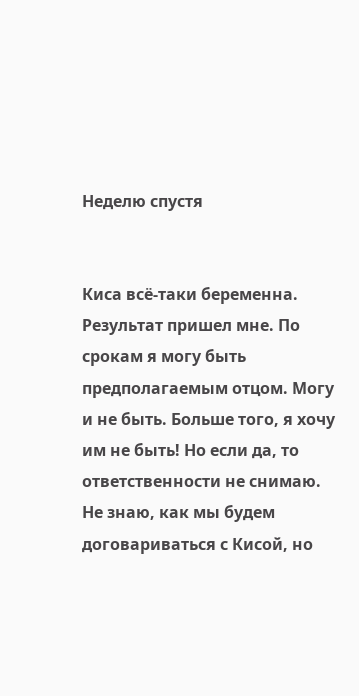Неделю спустя


Киса всё-таки беременна. Результат пришел мне. По срокам я могу быть предполагаемым отцом. Могу и не быть. Больше того, я хочу им не быть! Но если да, то ответственности не снимаю. Не знаю, как мы будем договариваться с Кисой, но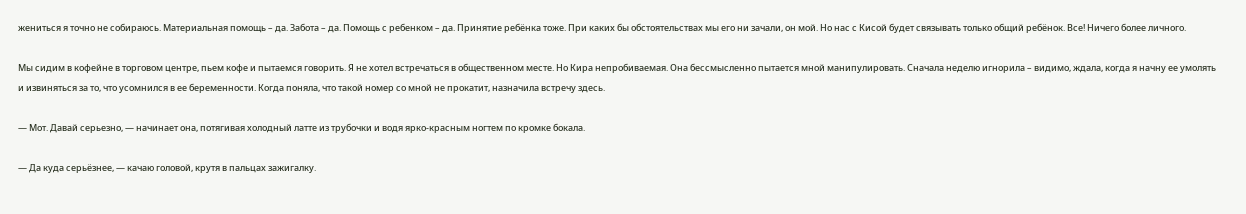жениться я точно не собираюсь. Материальная помощь – да. Забота – да. Помощь с ребенком – да. Принятие ребёнка тоже. При каких бы обстоятельствах мы его ни зачали, он мой. Но нас с Кисой будет связывать только общий ребёнок. Все! Ничего более личного.

Мы сидим в кофейне в торговом центре, пьем кофе и пытаемся говорить. Я не хотел встречаться в общественном месте. Но Кира непробиваемая. Она бессмысленно пытается мной манипулировать. Сначала неделю игнорила – видимо, ждала, когда я начну ее умолять и извиняться за то, что усомнился в ее беременности. Когда поняла, что такой номер со мной не прокатит, назначила встречу здесь.

— Мот. Давай серьезно, — начинает она, потягивая холодный латте из трубочки и водя ярко-красным ногтем по кромке бокала.

— Да куда серьёзнее, — качаю головой, крутя в пальцах зажигалку.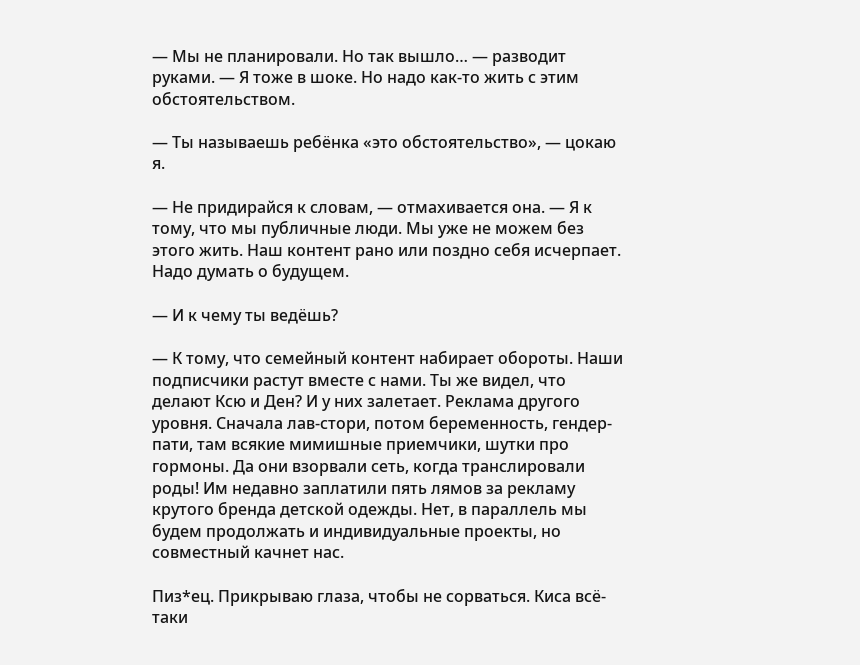— Мы не планировали. Но так вышло… — разводит руками. — Я тоже в шоке. Но надо как-то жить с этим обстоятельством.

— Ты называешь ребёнка «это обстоятельство», — цокаю я.

— Не придирайся к словам, — отмахивается она. — Я к тому, что мы публичные люди. Мы уже не можем без этого жить. Наш контент рано или поздно себя исчерпает. Надо думать о будущем.

— И к чему ты ведёшь?

— К тому, что семейный контент набирает обороты. Наши подписчики растут вместе с нами. Ты же видел, что делают Ксю и Ден? И у них залетает. Реклама другого уровня. Сначала лав-стори, потом беременность, гендер-пати, там всякие мимишные приемчики, шутки про гормоны. Да они взорвали сеть, когда транслировали роды! Им недавно заплатили пять лямов за рекламу крутого бренда детской одежды. Нет, в параллель мы будем продолжать и индивидуальные проекты, но совместный качнет нас.

Пиз*ец. Прикрываю глаза, чтобы не сорваться. Киса всё-таки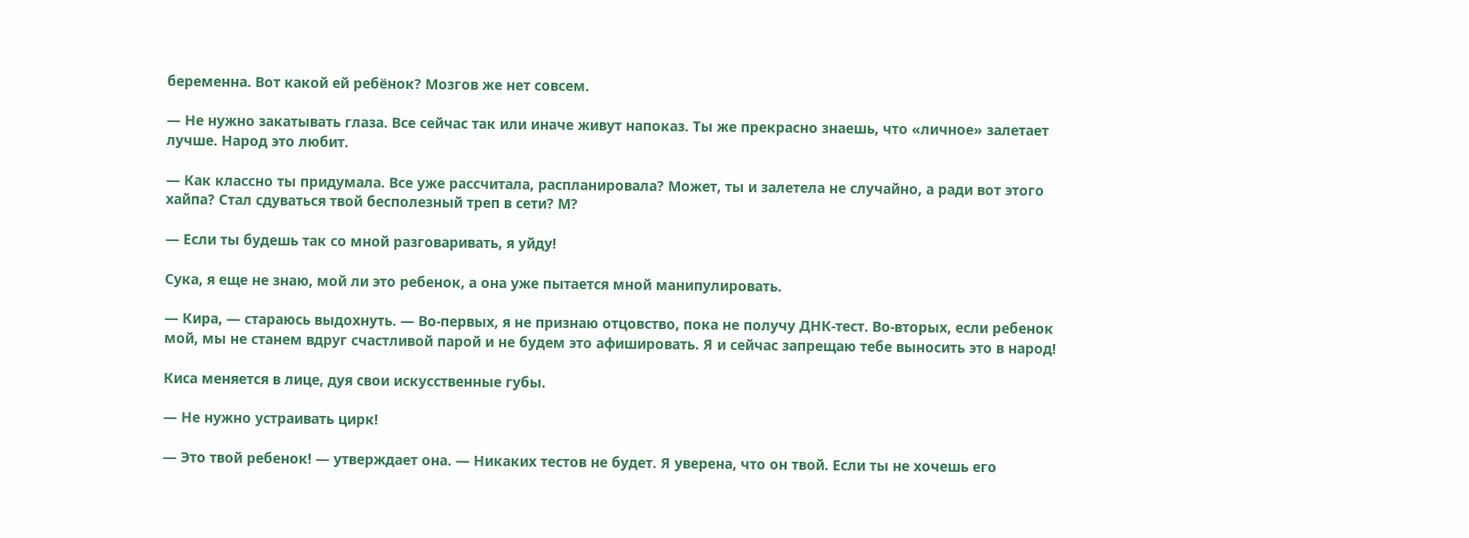беременна. Вот какой ей ребёнок? Мозгов же нет совсем.

— Не нужно закатывать глаза. Все сейчас так или иначе живут напоказ. Ты же прекрасно знаешь, что «личное» залетает лучше. Народ это любит.

— Как классно ты придумала. Все уже рассчитала, распланировала? Может, ты и залетела не случайно, а ради вот этого хайпа? Стал сдуваться твой бесполезный треп в сети? М?

— Если ты будешь так со мной разговаривать, я уйду!

Сука, я еще не знаю, мой ли это ребенок, а она уже пытается мной манипулировать.

— Кира, — стараюсь выдохнуть. — Во-первых, я не признаю отцовство, пока не получу ДНК-тест. Во-вторых, если ребенок мой, мы не станем вдруг счастливой парой и не будем это афишировать. Я и сейчас запрещаю тебе выносить это в народ!

Киса меняется в лице, дуя свои искусственные губы.

— Не нужно устраивать цирк!

— Это твой ребенок! — утверждает она. — Никаких тестов не будет. Я уверена, что он твой. Если ты не хочешь его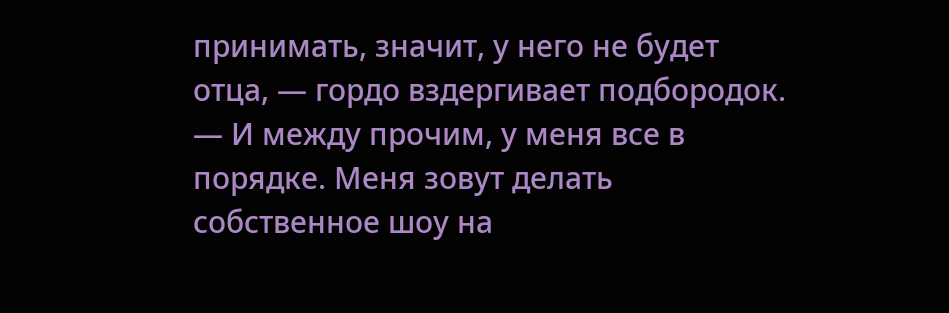принимать, значит, у него не будет отца, — гордо вздергивает подбородок. — И между прочим, у меня все в порядке. Меня зовут делать собственное шоу на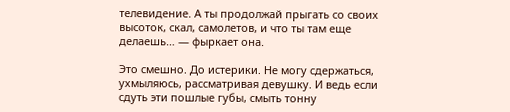телевидение. А ты продолжай прыгать со своих высоток, скал, самолетов, и что ты там еще делаешь… — фыркает она.

Это смешно. До истерики. Не могу сдержаться, ухмыляюсь, рассматривая девушку. И ведь если сдуть эти пошлые губы, смыть тонну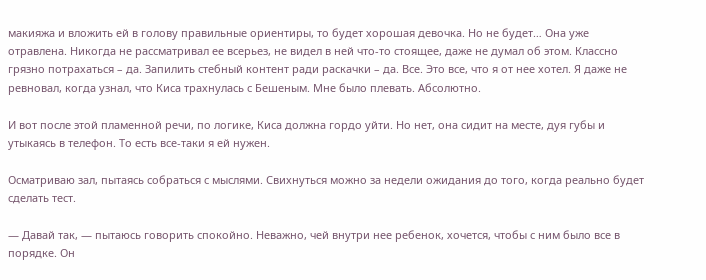макияжа и вложить ей в голову правильные ориентиры, то будет хорошая девочка. Но не будет… Она уже отравлена. Никогда не рассматривал ее всерьез, не видел в ней что-то стоящее, даже не думал об этом. Классно грязно потрахаться – да. Запилить стебный контент ради раскачки – да. Все. Это все, что я от нее хотел. Я даже не ревновал, когда узнал, что Киса трахнулась с Бешеным. Мне было плевать. Абсолютно.

И вот после этой пламенной речи, по логике, Киса должна гордо уйти. Но нет, она сидит на месте, дуя губы и утыкаясь в телефон. То есть все-таки я ей нужен.

Осматриваю зал, пытаясь собраться с мыслями. Свихнуться можно за недели ожидания до того, когда реально будет сделать тест.

— Давай так, — пытаюсь говорить спокойно. Неважно, чей внутри нее ребенок, хочется, чтобы с ним было все в порядке. Он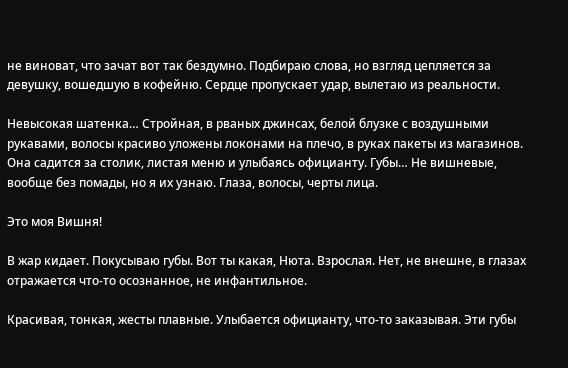не виноват, что зачат вот так бездумно. Подбираю слова, но взгляд цепляется за девушку, вошедшую в кофейню. Сердце пропускает удар, вылетаю из реальности.

Невысокая шатенка… Стройная, в рваных джинсах, белой блузке с воздушными рукавами, волосы красиво уложены локонами на плечо, в руках пакеты из магазинов. Она садится за столик, листая меню и улыбаясь официанту. Губы… Не вишневые, вообще без помады, но я их узнаю. Глаза, волосы, черты лица.

Это моя Вишня!

В жар кидает. Покусываю губы. Вот ты какая, Нюта. Взрослая. Нет, не внешне, в глазах отражается что-то осознанное, не инфантильное.

Красивая, тонкая, жесты плавные. Улыбается официанту, что-то заказывая. Эти губы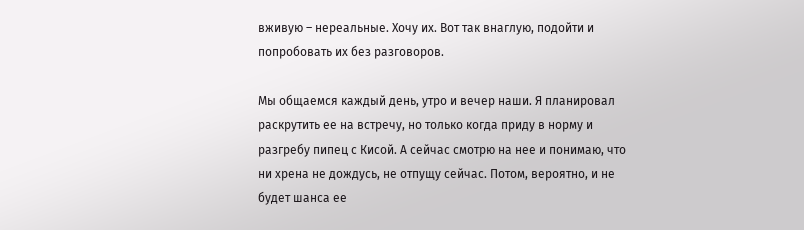вживую – нереальные. Хочу их. Вот так внаглую, подойти и попробовать их без разговоров.

Мы общаемся каждый день, утро и вечер наши. Я планировал раскрутить ее на встречу, но только когда приду в норму и разгребу пипец с Кисой. А сейчас смотрю на нее и понимаю, что ни хрена не дождусь, не отпущу сейчас. Потом, вероятно, и не будет шанса ее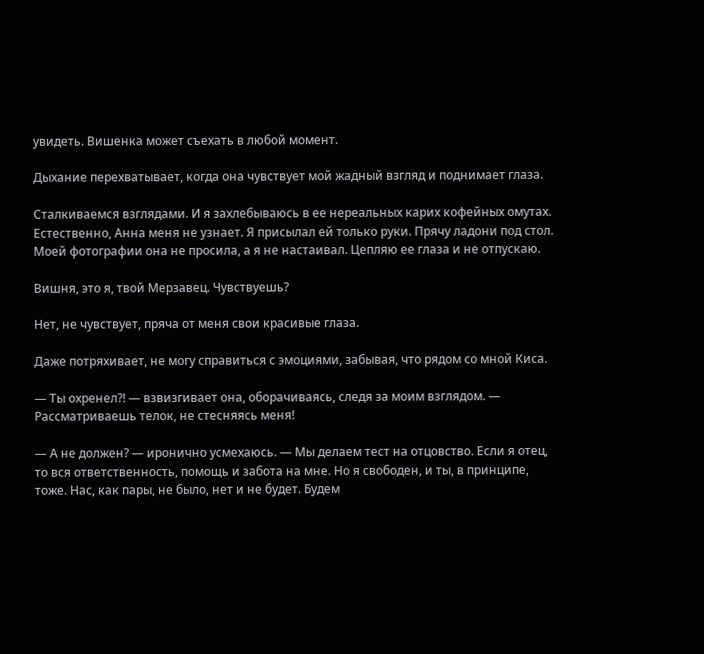увидеть. Вишенка может съехать в любой момент.

Дыхание перехватывает, когда она чувствует мой жадный взгляд и поднимает глаза.

Сталкиваемся взглядами. И я захлебываюсь в ее нереальных карих кофейных омутах. Естественно, Анна меня не узнает. Я присылал ей только руки. Прячу ладони под стол. Моей фотографии она не просила, а я не настаивал. Цепляю ее глаза и не отпускаю.

Вишня, это я, твой Мерзавец. Чувствуешь?

Нет, не чувствует, пряча от меня свои красивые глаза.

Даже потряхивает, не могу справиться с эмоциями, забывая, что рядом со мной Киса.

— Ты охренел?! — взвизгивает она, оборачиваясь, следя за моим взглядом. — Рассматриваешь телок, не стесняясь меня!

— А не должен? — иронично усмехаюсь. — Мы делаем тест на отцовство. Если я отец, то вся ответственность, помощь и забота на мне. Но я свободен, и ты, в принципе, тоже. Нас, как пары, не было, нет и не будет. Будем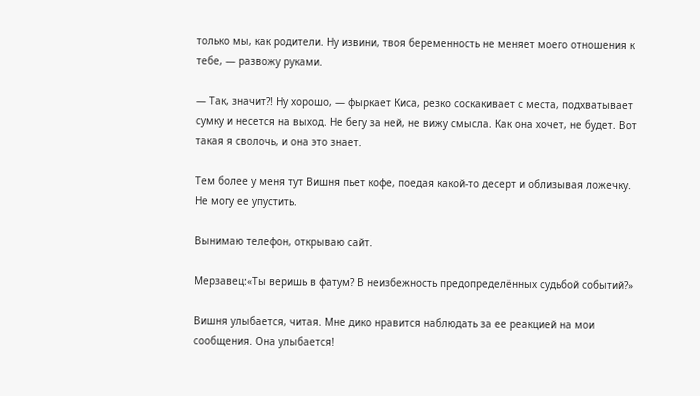только мы, как родители. Ну извини, твоя беременность не меняет моего отношения к тебе, — развожу руками.

— Так, значит?! Ну хорошо, — фыркает Киса, резко соскакивает с места, подхватывает сумку и несется на выход. Не бегу за ней, не вижу смысла. Как она хочет, не будет. Вот такая я сволочь, и она это знает.

Тем более у меня тут Вишня пьет кофе, поедая какой-то десерт и облизывая ложечку. Не могу ее упустить.

Вынимаю телефон, открываю сайт.

Мерзавец:«Ты веришь в фатум? В неизбежность предопределённых судьбой событий?»

Вишня улыбается, читая. Мне дико нравится наблюдать за ее реакцией на мои сообщения. Она улыбается!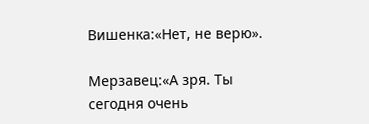Вишенка:«Нет, не верю».

Мерзавец:«А зря. Ты сегодня очень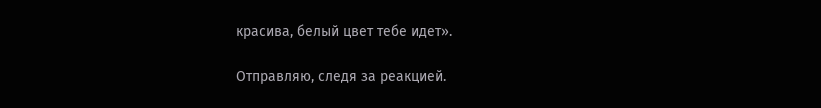красива, белый цвет тебе идет».

Отправляю, следя за реакцией.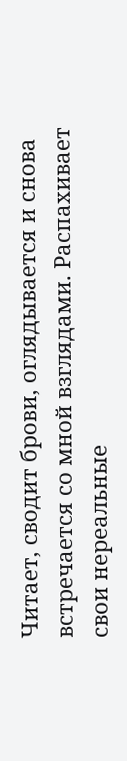Читает, сводит брови, оглядывается и снова встречается со мной взглядами. Распахивает свои нереальные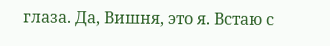глаза. Да, Вишня, это я. Встаю с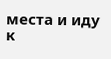места и иду к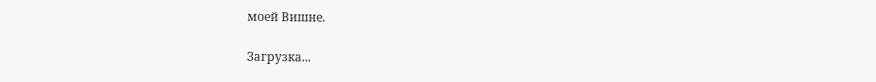моей Вишне.

Загрузка...